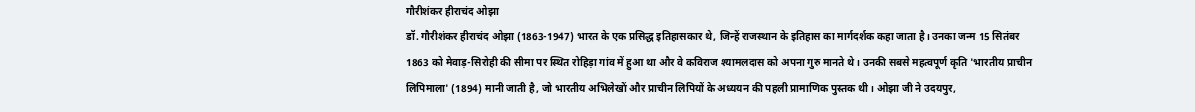गौरीशंकर हीराचंद ओझा
डॉ. गौरीशंकर हीराचंद ओझा (1863-1947) भारत के एक प्रसिद्ध इतिहासकार थे, जिन्हें राजस्थान के इतिहास का मार्गदर्शक कहा जाता है। उनका जन्म 15 सितंबर 1863 को मेवाड़-सिरोही की सीमा पर स्थित रोहिड़ा गांव में हुआ था और वे कविराज श्यामलदास को अपना गुरु मानते थे। उनकी सबसे महत्वपूर्ण कृति 'भारतीय प्राचीन लिपिमाला' (1894) मानी जाती है, जो भारतीय अभिलेखों और प्राचीन लिपियों के अध्ययन की पहली प्रामाणिक पुस्तक थी। ओझा जी ने उदयपुर,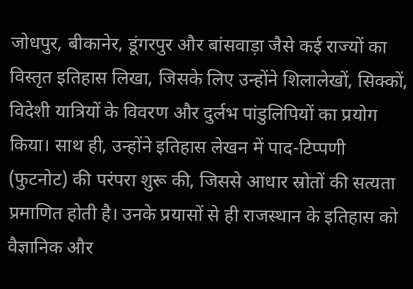जोधपुर, बीकानेर, डूंगरपुर और बांसवाड़ा जैसे कई राज्यों का विस्तृत इतिहास लिखा, जिसके लिए उन्होंने शिलालेखों, सिक्कों, विदेशी यात्रियों के विवरण और दुर्लभ पांडुलिपियों का प्रयोग किया। साथ ही, उन्होंने इतिहास लेखन में पाद-टिप्पणी (फुटनोट) की परंपरा शुरू की, जिससे आधार स्रोतों की सत्यता प्रमाणित होती है। उनके प्रयासों से ही राजस्थान के इतिहास को वैज्ञानिक और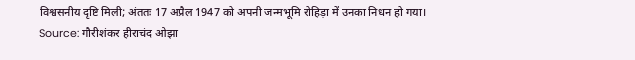विश्वसनीय दृष्टि मिली; अंततः 17 अप्रैल 1947 को अपनी जन्मभूमि रोहिड़ा में उनका निधन हो गया।
Source: गौरीशंकर हीराचंद ओझा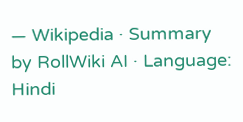— Wikipedia · Summary by RollWiki AI · Language: Hindi